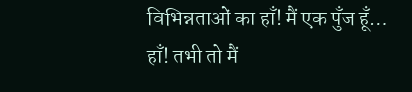विभिन्नताओं का हाँ! मैं एक पुँज हूँ…
हाँ! तभी तो मैं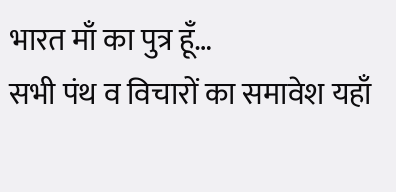भारत माँ का पुत्र हूँ…
सभी पंथ व विचारों का समावेश यहाँ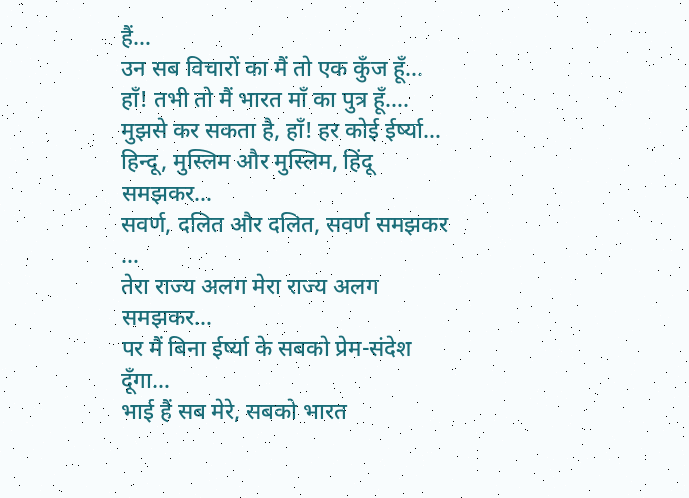हैं…
उन सब विचारों का मैं तो एक कुँज हूँ…
हाँ! तभी तो मैं भारत माँ का पुत्र हूँ….
मुझसे कर सकता है, हाँ! हर कोई ईर्ष्या…
हिन्दू, मुस्लिम और मुस्लिम, हिंदू समझकर…
सवर्ण, दलित और दलित, सवर्ण समझकर …
तेरा राज्य अलग मेरा राज्य अलग समझकर…
पर मैं बिना ईर्ष्या के सबको प्रेम-संदेश दूँगा…
भाई हैं सब मेरे, सबको भारत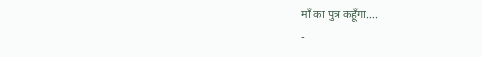माँ का पुत्र कहूँगा….
-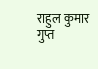राहुल कुमार गुप्त